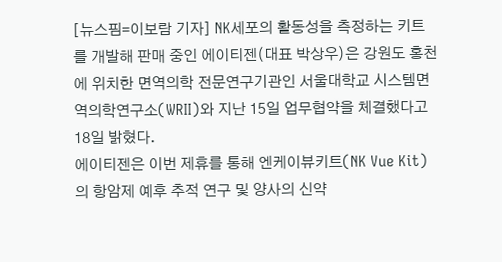[뉴스핌=이보람 기자] NK세포의 활동성을 측정하는 키트를 개발해 판매 중인 에이티젠(대표 박상우)은 강원도 홍천에 위치한 면역의학 전문연구기관인 서울대학교 시스템면역의학연구소(WRII)와 지난 15일 업무협약을 체결했다고 18일 밝혔다.
에이티젠은 이번 제휴를 통해 엔케이뷰키트(NK Vue Kit)의 항암제 예후 추적 연구 및 양사의 신약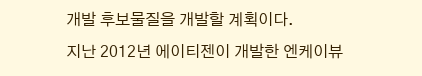개발 후보물질을 개발할 계획이다.
지난 2012년 에이티젠이 개발한 엔케이뷰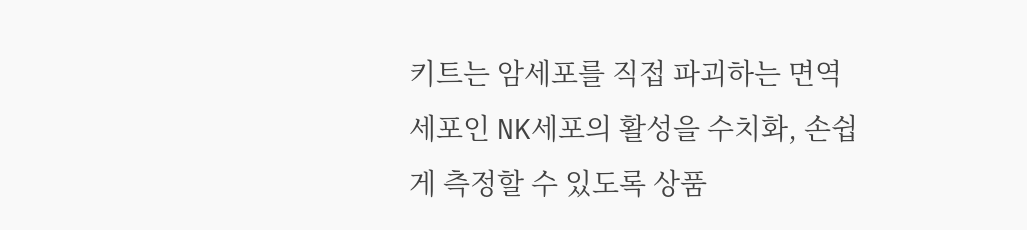키트는 암세포를 직접 파괴하는 면역세포인 NK세포의 활성을 수치화, 손쉽게 측정할 수 있도록 상품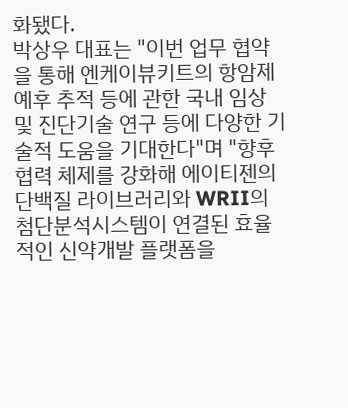화됐다.
박상우 대표는 "이번 업무 협약을 통해 엔케이뷰키트의 항암제 예후 추적 등에 관한 국내 임상 및 진단기술 연구 등에 다양한 기술적 도움을 기대한다"며 "향후 협력 체제를 강화해 에이티젠의 단백질 라이브러리와 WRII의 첨단분석시스템이 연결된 효율적인 신약개발 플랫폼을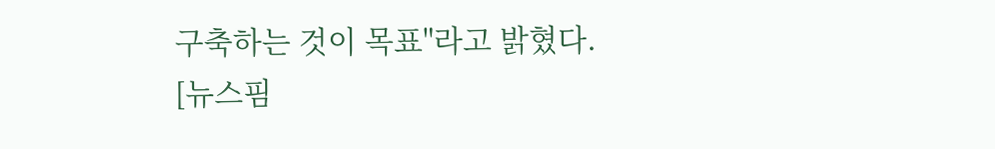구축하는 것이 목표"라고 밝혔다.
[뉴스핌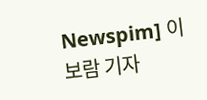Newspim] 이보람 기자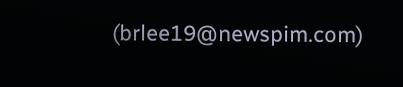(brlee19@newspim.com)